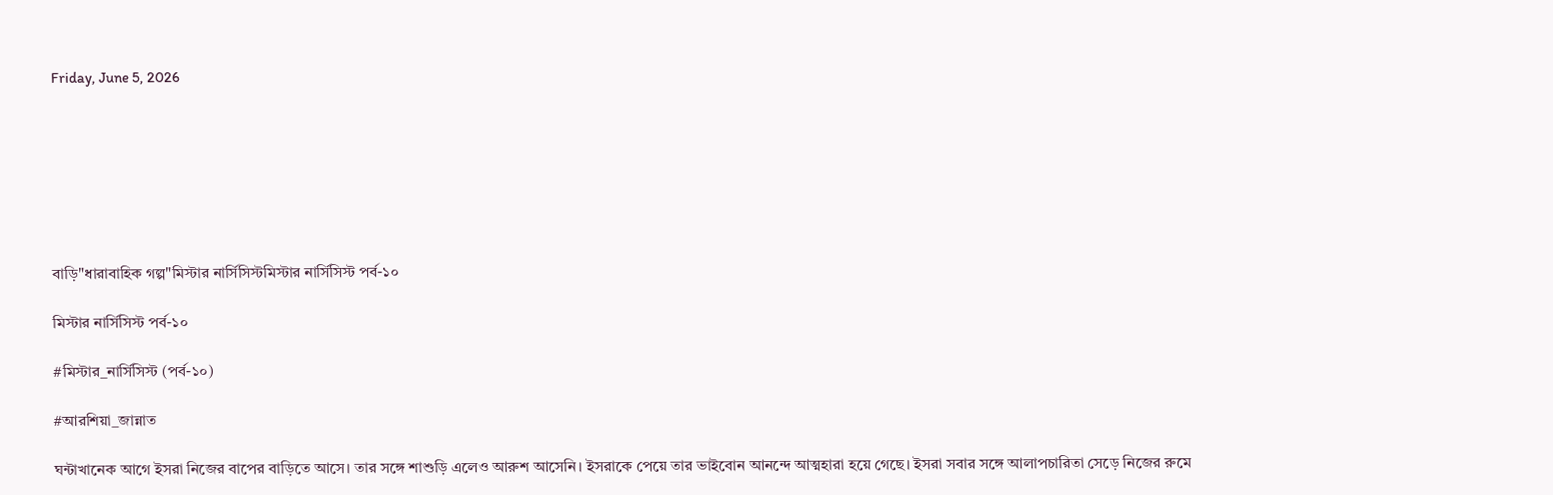Friday, June 5, 2026







বাড়ি"ধারাবাহিক গল্প"মিস্টার নার্সিসিস্টমিস্টার নার্সিসিস্ট পর্ব-১০

মিস্টার নার্সিসিস্ট পর্ব-১০

#মিস্টার_নার্সিসিস্ট (পর্ব-১০)

#আরশিয়া_জান্নাত

ঘন্টাখানেক আগে ইসরা নিজের বাপের বাড়িতে আসে। তার সঙ্গে শাশুড়ি এলেও আরুশ আসেনি। ইসরাকে পেয়ে তার ভাইবোন আনন্দে আত্মহারা হয়ে গেছে। ইসরা সবার সঙ্গে আলাপচারিতা সেড়ে নিজের রুমে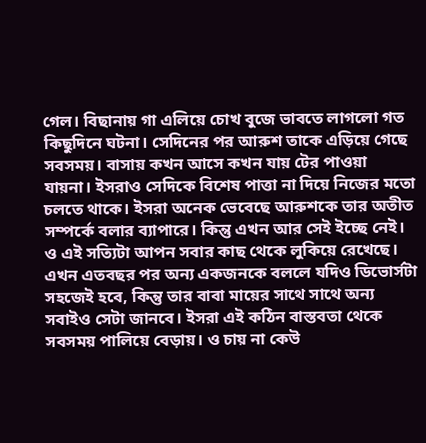গেল। বিছানায় গা এলিয়ে চোখ বুজে ভাবতে লাগলো গত কিছুদিনে ঘটনা। সেদিনের পর আরুশ তাকে এড়িয়ে গেছে সবসময়। বাসায় কখন আসে কখন যায় টের পাওয়া যায়না। ইসরাও সেদিকে বিশেষ পাত্তা না দিয়ে নিজের মতো চলতে থাকে। ইসরা অনেক ভেবেছে আরুশকে তার অতীত সম্পর্কে বলার ব্যাপারে। কিন্তু এখন আর সেই ইচ্ছে নেই। ও এই সত্যিটা আপন সবার কাছ থেকে লুকিয়ে রেখেছে। এখন এতবছর পর অন্য একজনকে বললে যদিও ডিভোর্সটা সহজেই হবে, কিন্তু তার বাবা মায়ের সাথে সাথে অন্য সবাইও সেটা জানবে। ইসরা এই কঠিন বাস্তবতা থেকে সবসময় পালিয়ে বেড়ায়। ও চায় না কেউ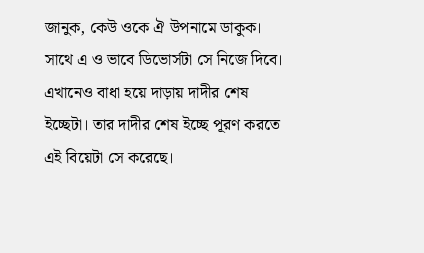জানুক, কেউ ওকে ঐ উপনামে ডাকুক।
সাথে এ ও ভাবে ডিভোর্সটা সে নিজে দিবে। এখানেও বাধা হয়ে দাড়ায় দাদীর শেষ ইচ্ছেটা। তার দাদীর শেষ ইচ্ছে পূরণ করতে এই বিয়েটা সে করেছে।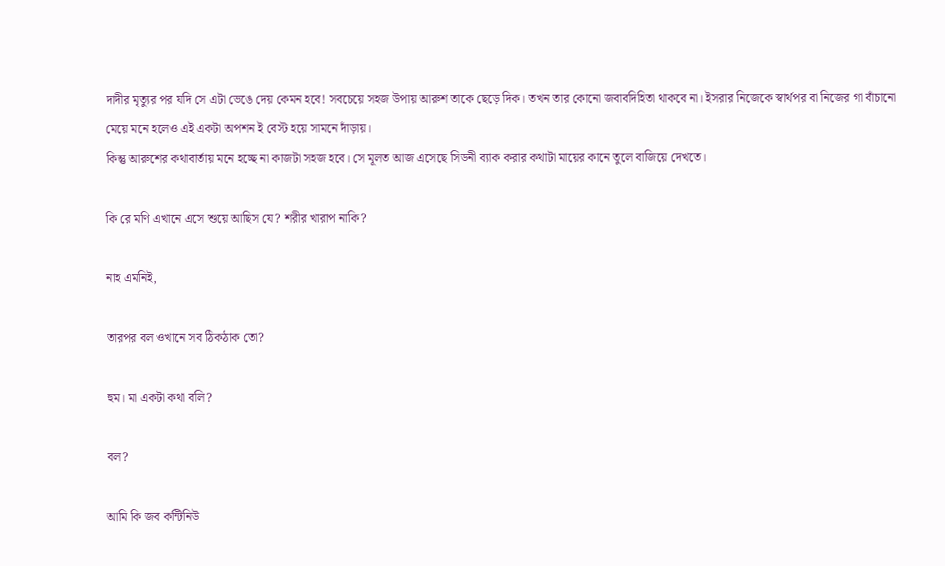দাদীর মৃত্যুর পর যদি সে এটা ভেঙে দেয় কেমন হবে! সবচেয়ে সহজ উপায় আরুশ তাকে ছেড়ে দিক। তখন তার কোনো জবাবদিহিতা থাকবে না। ইসরার নিজেকে স্বার্থপর বা নিজের গা বাঁচানো মেয়ে মনে হলেও এই একটা অপশন ই বেস্ট হয়ে সামনে দাঁড়ায়।
কিন্তু আরুশের কথাবার্তায় মনে হচ্ছে না কাজটা সহজ হবে। সে মূলত আজ এসেছে সিডনী ব্যাক করার কথাটা মায়ের কানে তুলে বাজিয়ে দেখতে।

কি রে মণি এখানে এসে শুয়ে আছিস যে? শরীর খারাপ নাকি?

নাহ এমনিই,

তারপর বল ওখানে সব ঠিকঠাক তো?

হুম। মা একটা কথা বলি?

বল?

আমি কি জব কন্টিনিউ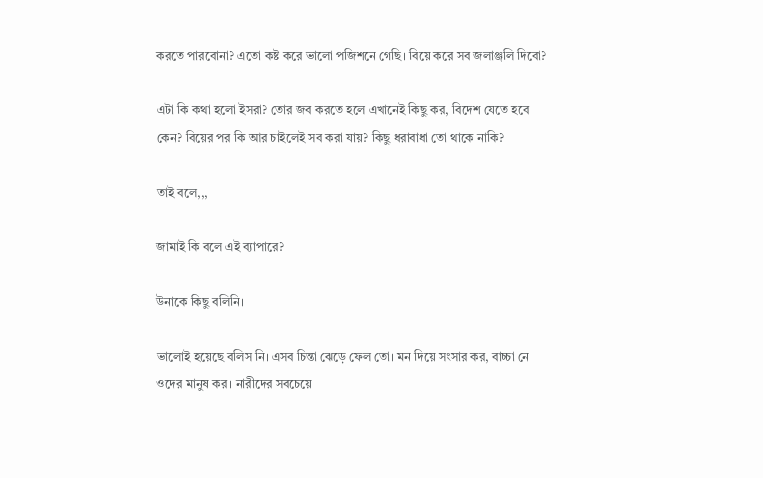করতে পারবোনা? এতো কষ্ট করে ভালো পজিশনে গেছি। বিয়ে করে সব জলাঞ্জলি দিবো?

এটা কি কথা হলো ইসরা? তোর জব করতে হলে এখানেই কিছু কর, বিদেশ যেতে হবে কেন? বিয়ের পর কি আর চাইলেই সব করা যায়? কিছু ধরাবাধা তো থাকে নাকি?

তাই বলে,,,

জামাই কি বলে এই ব্যাপারে?

উনাকে কিছু বলিনি।

ভালোই হয়েছে বলিস নি। এসব চিন্তা ঝেড়ে ফেল তো। মন দিয়ে সংসার কর, বাচ্চা নে ওদের মানুষ কর। নারীদের সবচেয়ে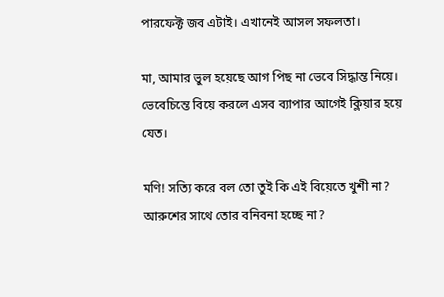পারফেক্ট জব এটাই। এখানেই আসল সফলতা।

মা, আমার ভুল হয়েছে আগ পিছ না ভেবে সিদ্ধান্ত নিয়ে। ভেবেচিন্তে বিয়ে করলে এসব ব্যাপার আগেই ক্লিয়ার হয়ে যেত।

মণি! সত্যি করে বল তো তুই কি এই বিয়েতে খুশী না? আরুশের সাথে তোর বনিবনা হচ্ছে না?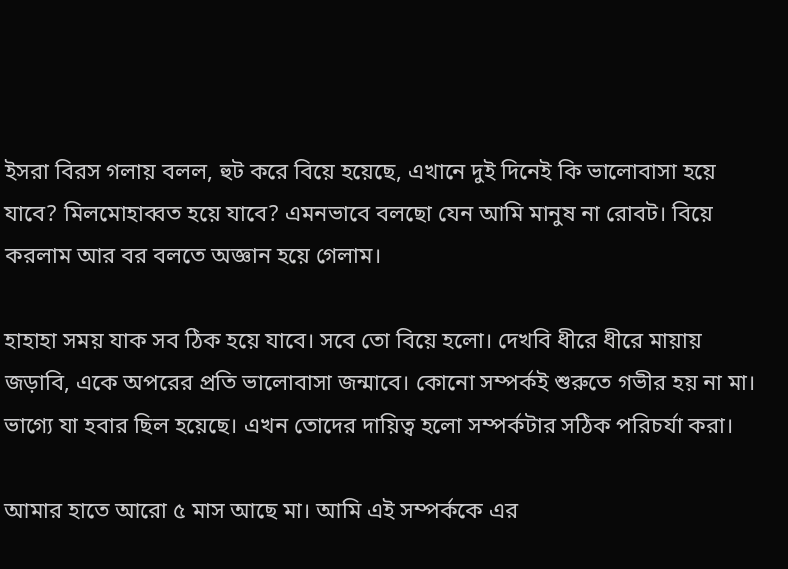ইসরা বিরস গলায় বলল, হুট করে বিয়ে হয়েছে, এখানে দুই দিনেই কি ভালোবাসা হয়ে যাবে? মিলমোহাব্বত হয়ে যাবে? এমনভাবে বলছো যেন আমি মানুষ না রোবট। বিয়ে করলাম আর বর বলতে অজ্ঞান হয়ে গেলাম।

হাহাহা সময় যাক সব ঠিক হয়ে যাবে। সবে তো বিয়ে হলো। দেখবি ধীরে ধীরে মায়ায় জড়াবি, একে অপরের প্রতি ভালোবাসা জন্মাবে। কোনো সম্পর্কই শুরুতে গভীর হয় না মা। ভাগ্যে যা হবার ছিল হয়েছে। এখন তোদের দায়িত্ব হলো সম্পর্কটার সঠিক পরিচর্যা করা।

আমার হাতে আরো ৫ মাস আছে মা। আমি এই সম্পর্ককে এর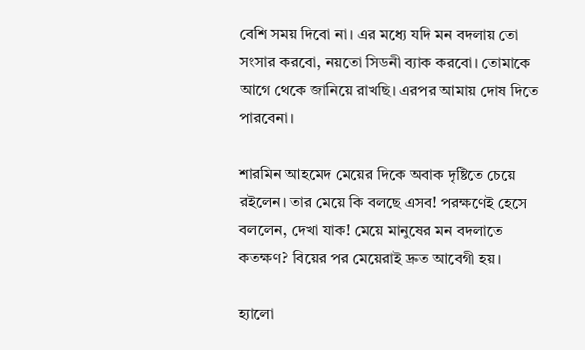বেশি সময় দিবো না। এর মধ্যে যদি মন বদলায় তো সংসার করবো, নয়তো সিডনী ব্যাক করবো। তোমাকে আগে থেকে জানিয়ে রাখছি। এরপর আমায় দোষ দিতে পারবেনা।

শারমিন আহমেদ মেয়ের দিকে অবাক দৃষ্টিতে চেয়ে রইলেন। তার মেয়ে কি বলছে এসব! পরক্ষণেই হেসে বললেন, দেখা যাক! মেয়ে মানুষের মন বদলাতে কতক্ষণ? বিয়ের পর মেয়েরাই দ্রুত আবেগী হয়।

হ্যালো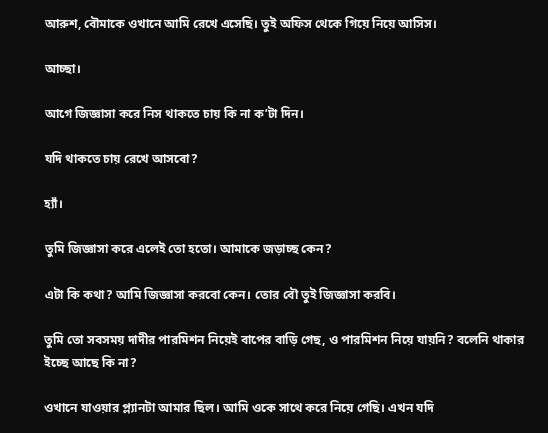আরুশ, বৌমাকে ওখানে আমি রেখে এসেছি। তুই অফিস থেকে গিয়ে নিয়ে আসিস।

আচ্ছা।

আগে জিজ্ঞাসা করে নিস থাকতে চায় কি না ক’টা দিন।

যদি থাকতে চায় রেখে আসবো?

হ্যাঁ।

তুমি জিজ্ঞাসা করে এলেই তো হতো। আমাকে জড়াচ্ছ কেন?

এটা কি কথা? আমি জিজ্ঞাসা করবো কেন। তোর বৌ তুই জিজ্ঞাসা করবি।

তুমি তো সবসময় দাদীর পারমিশন নিয়েই বাপের বাড়ি গেছ, ও পারমিশন নিয়ে যায়নি? বলেনি থাকার ইচ্ছে আছে কি না?

ওখানে যাওয়ার প্ল্যানটা আমার ছিল। আমি ওকে সাথে করে নিয়ে গেছি। এখন যদি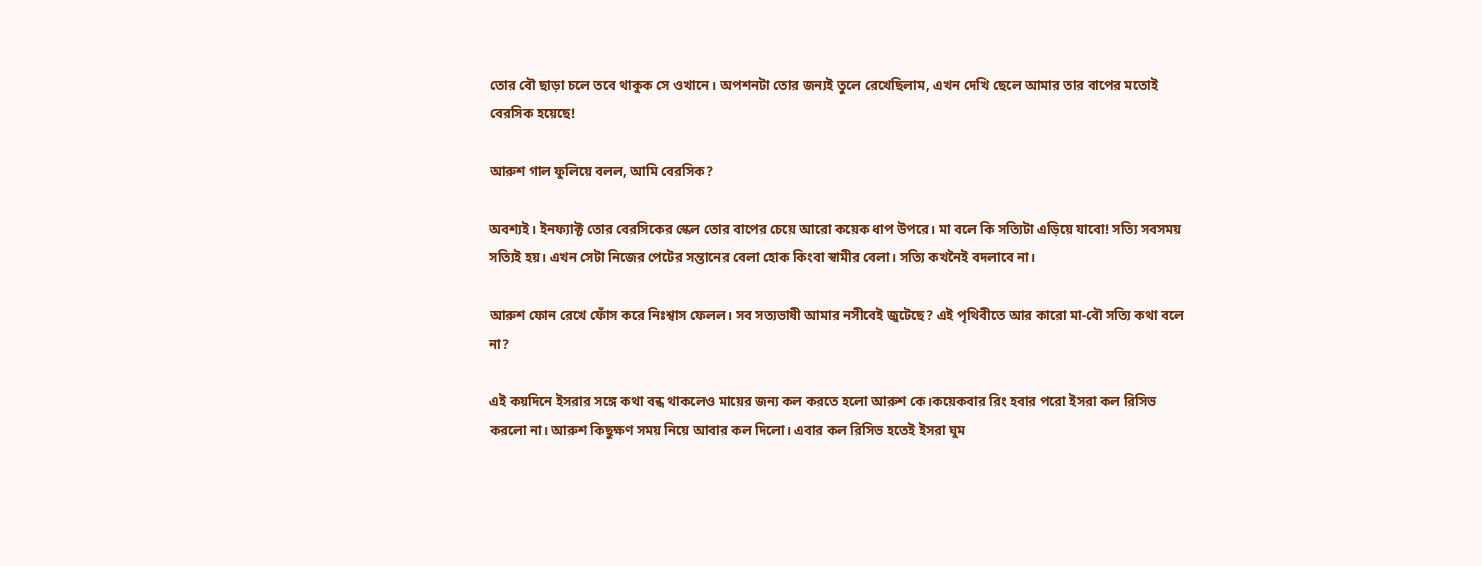তোর বৌ ছাড়া চলে তবে থাকুক সে ওখানে। অপশনটা তোর জন্যই তুলে রেখেছিলাম, এখন দেখি ছেলে আমার তার বাপের মতোই বেরসিক হয়েছে!

আরুশ গাল ফুলিয়ে বলল, আমি বেরসিক?

অবশ্যই। ইনফ্যাক্ট তোর বেরসিকের স্কেল তোর বাপের চেয়ে আরো কয়েক ধাপ উপরে। মা বলে কি সত্যিটা এড়িয়ে যাবো! সত্যি সবসময় সত্যিই হয়। এখন সেটা নিজের পেটের সন্তানের বেলা হোক কিংবা স্বামীর বেলা। সত্যি কখনৈই বদলাবে না।

আরুশ ফোন রেখে ফোঁস করে নিঃশ্বাস ফেলল। সব সত্যভাষী আমার নসীবেই জুটেছে? এই পৃথিবীতে আর কারো মা-বৌ সত্যি কথা বলে না?

এই কয়দিনে ইসরার সঙ্গে কথা বন্ধ থাকলেও মায়ের জন্য কল করতে হলো আরুশ কে।কয়েকবার রিং হবার পরো ইসরা কল রিসিভ করলো না। আরুশ কিছুক্ষণ সময় নিয়ে আবার কল দিলো। এবার কল রিসিভ হতেই ইসরা ঘুম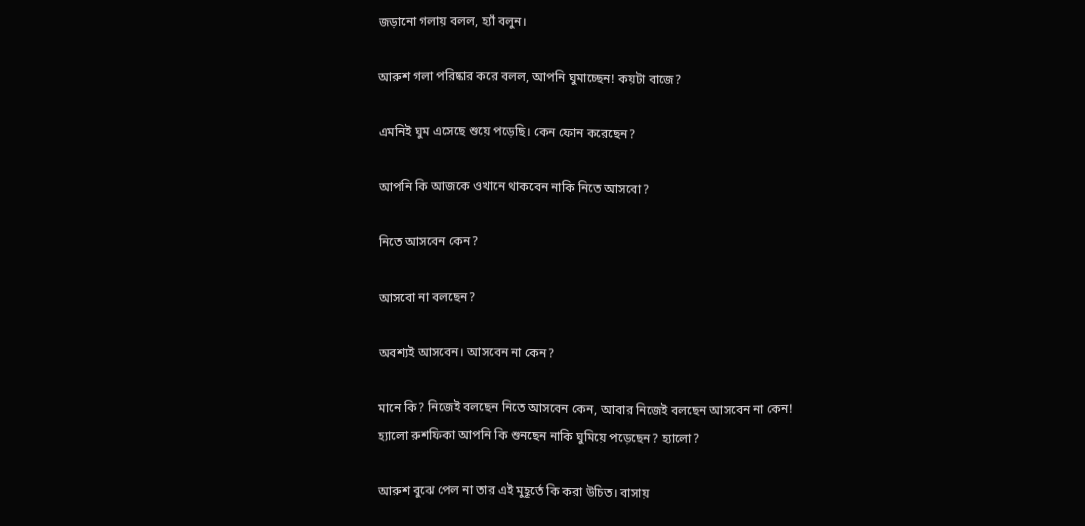জড়ানো গলায় বলল, হ্যাঁ বলুন।

আরুশ গলা পরিষ্কার করে বলল, আপনি ঘুমাচ্ছেন! কয়টা বাজে?

এমনিই ঘুম এসেছে শুয়ে পড়েছি। কেন ফোন করেছেন?

আপনি কি আজকে ওখানে থাকবেন নাকি নিতে আসবো?

নিতে আসবেন কেন?

আসবো না বলছেন?

অবশ্যই আসবেন। আসবেন না কেন?

মানে কি? নিজেই বলছেন নিতে আসবেন কেন, আবার নিজেই বলছেন আসবেন না কেন!
হ্যালো রুশফিকা আপনি কি শুনছেন নাকি ঘুমিয়ে পড়েছেন? হ্যালো?

আরুশ বুঝে পেল না তার এই মুহূর্তে কি করা উচিত। বাসায়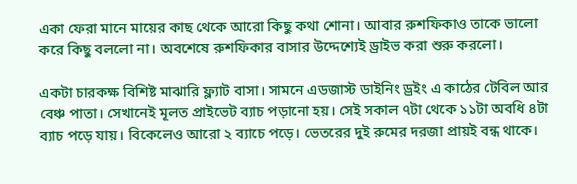একা ফেরা মানে মায়ের কাছ থেকে আরো কিছু কথা শোনা। আবার রুশফিকাও তাকে ভালো করে কিছু বললো না। অবশেষে রুশফিকার বাসার উদ্দেশ্যেই ড্রাইভ করা শুরু করলো।

একটা চারকক্ষ বিশিষ্ট মাঝারি ফ্ল্যাট বাসা। সামনে এডজাস্ট ডাইনিং ড্রইং এ কাঠের টেবিল আর বেঞ্চ পাতা। সেখানেই মূলত প্রাইভেট ব্যাচ পড়ানো হয়। সেই সকাল ৭টা থেকে ১১টা অবধি ৪টা ব্যাচ পড়ে যায়। বিকেলেও আরো ২ ব্যাচে পড়ে। ভেতরের দুই রুমের দরজা প্রায়ই বন্ধ থাকে।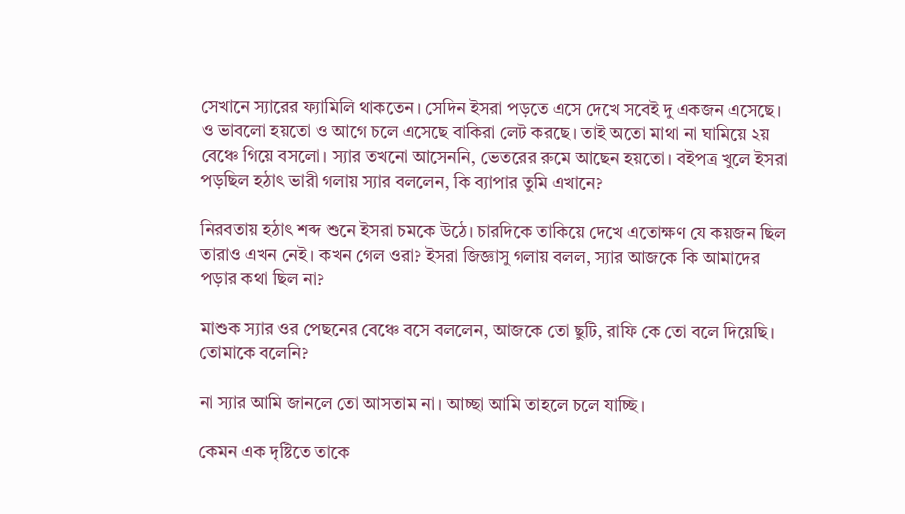সেখানে স্যারের ফ্যামিলি থাকতেন। সেদিন ইসরা পড়তে এসে দেখে সবেই দু একজন এসেছে। ও ভাবলো হয়তো ও আগে চলে এসেছে বাকিরা লেট করছে। তাই অতো মাথা না ঘামিয়ে ২য় বেঞ্চে গিয়ে বসলো। স্যার তখনো আসেননি, ভেতরের রুমে আছেন হয়তো। বইপত্র খুলে ইসরা পড়ছিল হঠাৎ ভারী গলায় স্যার বললেন, কি ব্যাপার তুমি এখানে?

নিরবতায় হঠাৎ শব্দ শুনে ইসরা চমকে উঠে। চারদিকে তাকিয়ে দেখে এতোক্ষণ যে কয়জন ছিল তারাও এখন নেই। কখন গেল ওরা? ইসরা জিজ্ঞাসু গলায় বলল, স্যার আজকে কি আমাদের পড়ার কথা ছিল না?

মাশুক স্যার ওর পেছনের বেঞ্চে বসে বললেন, আজকে তো ছুটি, রাফি কে তো বলে দিয়েছি। তোমাকে বলেনি?

না স্যার আমি জানলে তো আসতাম না। আচ্ছা আমি তাহলে চলে যাচ্ছি।

কেমন এক দৃষ্টিতে তাকে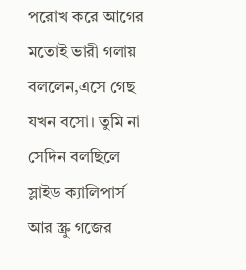পরোখ করে আগের মতোই ভারী গলায় বললেন,এসে গেছ যখন বসো। তুমি না সেদিন বলছিলে স্লাইড ক্যালিপার্স আর স্ক্রু গজের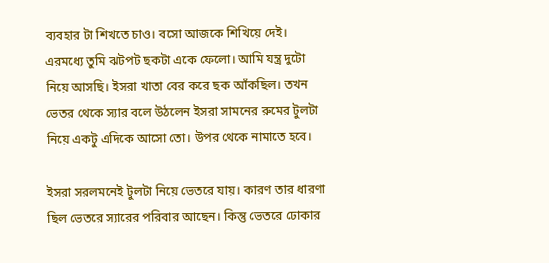ব্যবহার টা শিখতে চাও। বসো আজকে শিখিয়ে দেই। এরমধ্যে তুমি ঝটপট ছকটা একে ফেলো। আমি যন্ত্র দুটো নিয়ে আসছি। ইসরা খাতা বের করে ছক আঁকছিল। তখন ভেতর থেকে স্যার বলে উঠলেন ইসরা সামনের রুমের টুলটা নিয়ে একটু এদিকে আসো তো। উপর থেকে নামাতে হবে।

ইসরা সরলমনেই টুলটা নিয়ে ভেতরে যায়। কারণ তার ধারণা ছিল ভেতরে স্যারের পরিবার আছেন। কিন্তু ভেতরে ঢোকার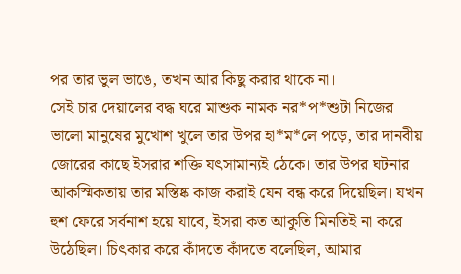পর তার ভুল ভাঙে, তখন আর কিছু করার থাকে না।
সেই চার দেয়ালের বদ্ধ ঘরে মাশুক নামক নর*প*শুটা নিজের ভালো মানুষের মুখোশ খুলে তার উপর হা*ম*লে পড়ে, তার দানবীয় জোরের কাছে ইসরার শক্তি যৎসামান্যই ঠেকে। তার উপর ঘটনার আকস্মিকতায় তার মস্তিষ্ক কাজ করাই যেন বন্ধ করে দিয়েছিল। যখন হুশ ফেরে সর্বনাশ হয়ে যাবে, ইসরা কত আকুতি মিনতিই না করে উঠেছিল। চিৎকার করে কাঁদতে কাঁদতে বলেছিল, আমার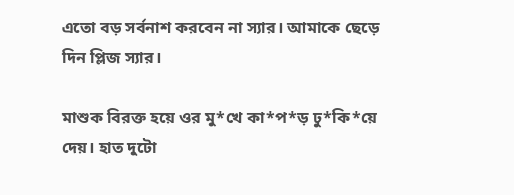এতো বড় সর্বনাশ করবেন না স্যার। আমাকে ছেড়ে দিন প্লিজ স্যার।

মাশুক বিরক্ত হয়ে ওর মু*খে কা*প*ড় ঢু*কি*য়ে দেয়। হাত দুটো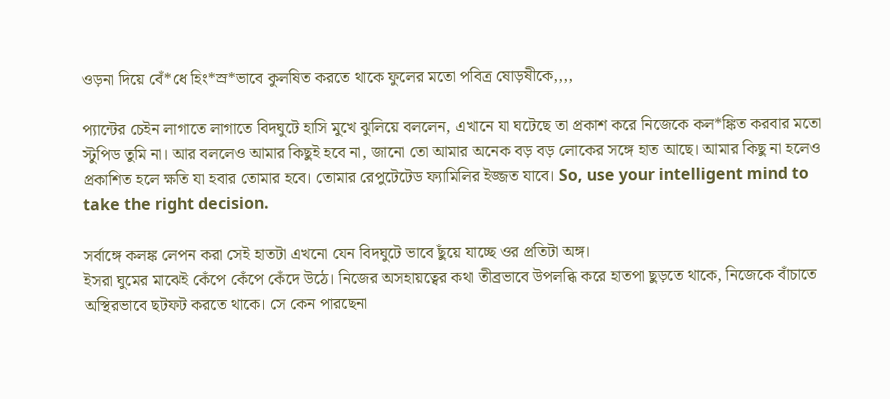ওড়না দিয়ে বেঁ*ধে হিং*স্র*ভাবে কুলষিত করতে থাকে ফুলের মতো পবিত্র ষোড়ষীকে,,,,

প্যান্টের চেইন লাগাতে লাগাতে বিদঘুটে হাসি মুখে ঝুলিয়ে বললেন, এখানে যা ঘটেছে তা প্রকাশ করে নিজেকে কল*ঙ্কিত করবার মতো স্টুপিড তুমি না। আর বললেও আমার কিছুই হবে না, জানো তো আমার অনেক বড় বড় লোকের সঙ্গে হাত আছে। আমার কিছু না হলেও প্রকাশিত হলে ক্ষতি যা হবার তোমার হবে। তোমার রেপুটেটেড ফ্যামিলির ইজ্জত যাবে। So, use your intelligent mind to take the right decision.

সর্বাঙ্গে কলঙ্ক লেপন করা সেই হাতটা এখনো যেন বিদঘুটে ভাবে ছুঁয়ে যাচ্ছে ওর প্রতিটা অঙ্গ।
ইসরা ঘুমের মাঝেই কেঁপে কেঁপে কেঁদে উঠে। নিজের অসহায়ত্বের কথা তীব্রভাবে উপলব্ধি করে হাতপা ছুড়তে থাকে, নিজেকে বাঁচাতে অস্থিরভাবে ছটফট করতে থাকে। সে কেন পারছেনা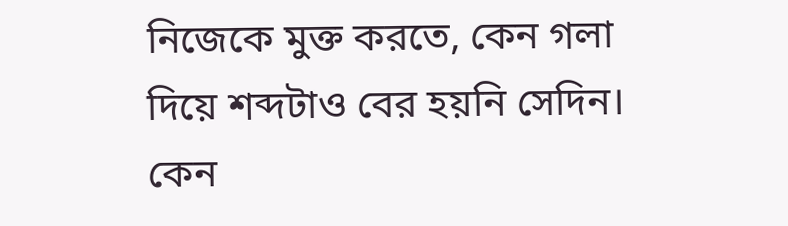নিজেকে মুক্ত করতে, কেন গলা দিয়ে শব্দটাও বের হয়নি সেদিন। কেন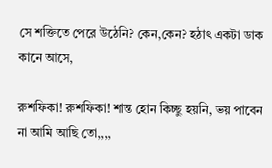সে শক্তিতে পেরে উঠেনি? কেন,কেন? হঠাৎ একটা ডাক কানে আসে,

রুশফিকা! রুশফিকা! শান্ত হোন কিচ্ছু হয়নি, ভয় পাবেন না আমি আছি তো,,,,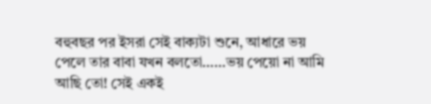বহুবছর পর ইসরা সেই বাক্যটা শুনে, আধারে ভয় পেলে তার বাবা যখন বলতো……ভয় পেয়ো না আমি আছি তো! সেই একই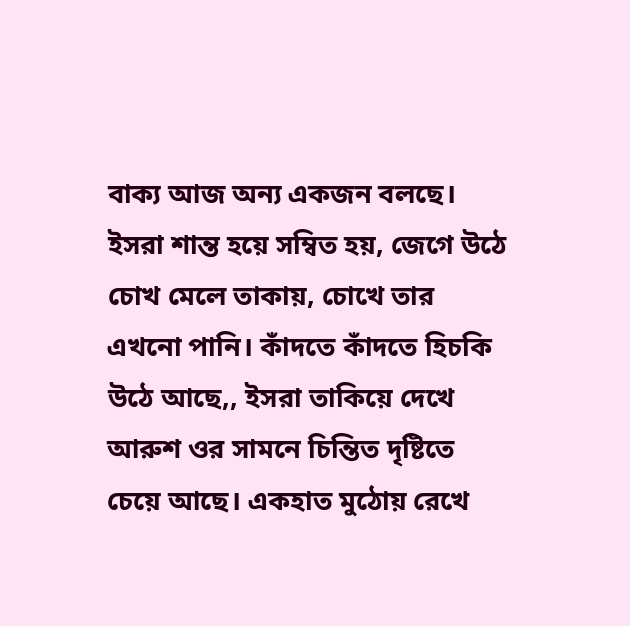বাক্য আজ অন্য একজন বলছে। ইসরা শান্ত হয়ে সম্বিত হয়, জেগে উঠে চোখ মেলে তাকায়, চোখে তার এখনো পানি। কাঁদতে কাঁদতে হিচকি উঠে আছে,, ইসরা তাকিয়ে দেখে আরুশ ওর সামনে চিন্তিত দৃষ্টিতে চেয়ে আছে। একহাত মুঠোয় রেখে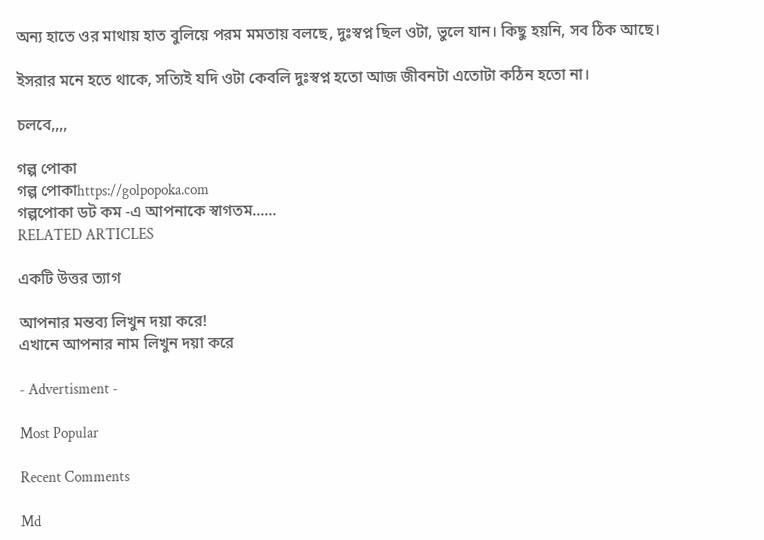অন্য হাতে ওর মাথায় হাত বুলিয়ে পরম মমতায় বলছে, দুঃস্বপ্ন ছিল ওটা, ভুলে যান। কিছু হয়নি, সব ঠিক আছে।

ইসরার মনে হতে থাকে, সত্যিই যদি ওটা কেবলি দুঃস্বপ্ন হতো আজ জীবনটা এতোটা কঠিন হতো না।

চলবে,,,,

গল্প পোকা
গল্প পোকাhttps://golpopoka.com
গল্পপোকা ডট কম -এ আপনাকে স্বাগতম......
RELATED ARTICLES

একটি উত্তর ত্যাগ

আপনার মন্তব্য লিখুন দয়া করে!
এখানে আপনার নাম লিখুন দয়া করে

- Advertisment -

Most Popular

Recent Comments

Md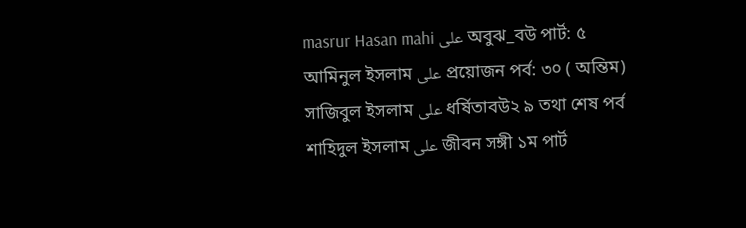masrur Hasan mahi على অবুঝ_বউ পার্ট: ৫
আমিনুল ইসলাম على প্রয়োজন পর্ব: ৩০ ( অন্তিম)
সাজিবুল ইসলাম على ধর্ষিতাবউ২ ৯ তথা শেষ পর্ব
শাহিদুল ইসলাম على জীবন সঙ্গী ১ম পার্ট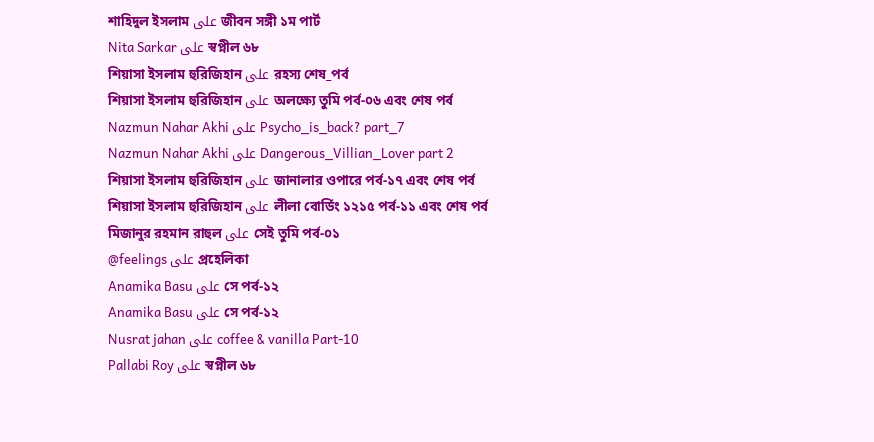শাহিদুল ইসলাম على জীবন সঙ্গী ১ম পার্ট
Nita Sarkar على স্বপ্নীল ৬৮
শিয়াসা ইসলাম হুরিজিহান على রহস্য শেষ_পর্ব
শিয়াসা ইসলাম হুরিজিহান على অলক্ষ্যে তুমি পর্ব-০৬ এবং শেষ পর্ব
Nazmun Nahar Akhi على Psycho_is_back? part_7
Nazmun Nahar Akhi على Dangerous_Villian_Lover part 2
শিয়াসা ইসলাম হুরিজিহান على জানালার ওপারে পর্ব-১৭ এবং শেষ পর্ব
শিয়াসা ইসলাম হুরিজিহান على লীলা বোর্ডিং ১২১৫ পর্ব-১১ এবং শেষ পর্ব
মিজানুর রহমান রাহুল على সেই তুমি পর্ব-০১
@feelings على প্রহেলিকা
Anamika Basu على সে পর্ব-১২
Anamika Basu على সে পর্ব-১২
Nusrat jahan على coffee & vanilla Part-10
Pallabi Roy على স্বপ্নীল ৬৮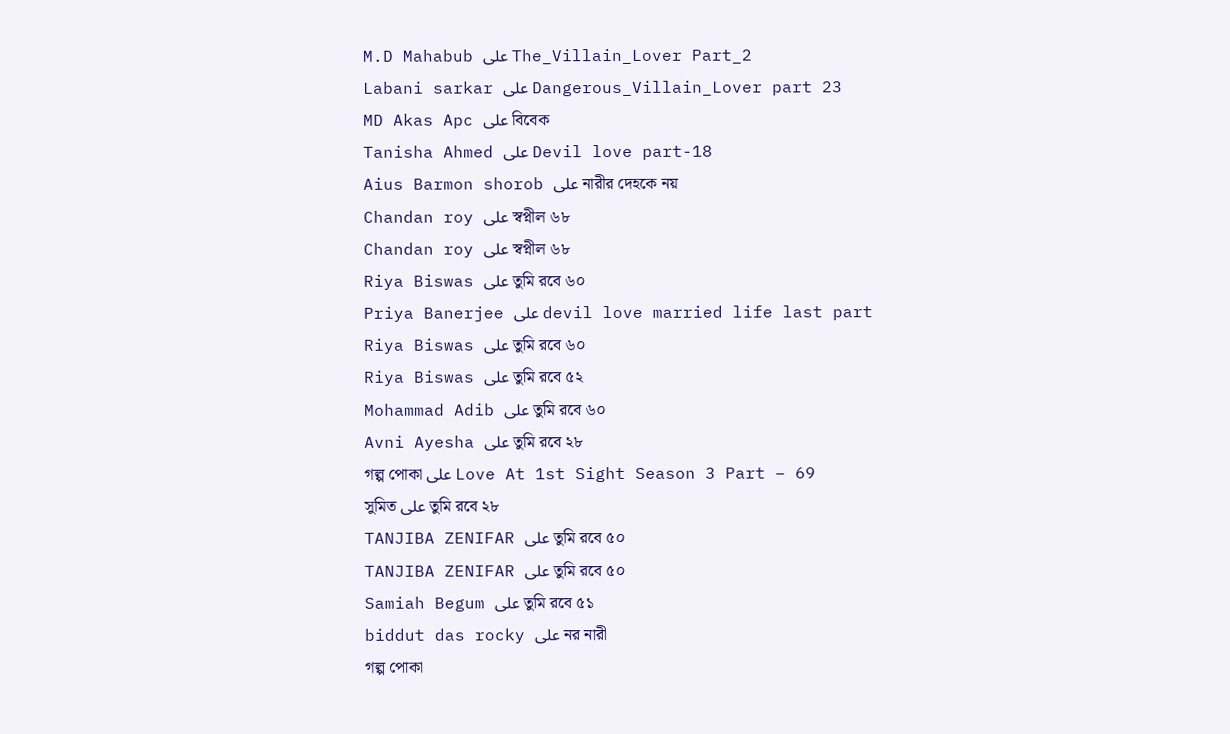M.D Mahabub على The_Villain_Lover Part_2
Labani sarkar على Dangerous_Villain_Lover part 23
MD Akas Apc على বিবেক
Tanisha Ahmed على Devil love part-18
Aius Barmon shorob على নারীর দেহকে নয়
Chandan roy على স্বপ্নীল ৬৮
Chandan roy على স্বপ্নীল ৬৮
Riya Biswas على তুমি রবে ৬০
Priya Banerjee على devil love married life last part
Riya Biswas على তুমি রবে ৬০
Riya Biswas على তুমি রবে ৫২
Mohammad Adib على তুমি রবে ৬০
Avni Ayesha على তুমি রবে ২৮
গল্প পোকা على Love At 1st Sight Season 3 Part – 69
সুমিত على তুমি রবে ২৮
TANJIBA ZENIFAR على তুমি রবে ৫০
TANJIBA ZENIFAR على তুমি রবে ৫০
Samiah Begum على তুমি রবে ৫১
biddut das rocky على নর নারী
গল্প পোকা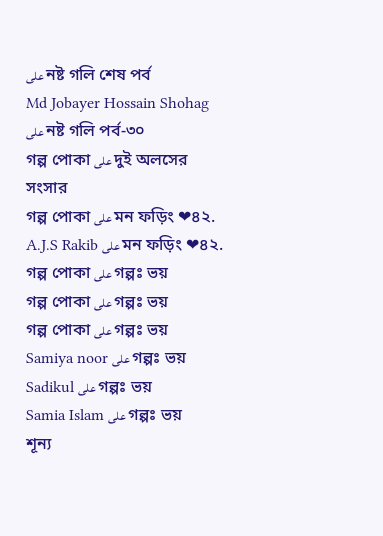على নষ্ট গলি শেষ পর্ব
Md Jobayer Hossain Shohag على নষ্ট গলি পর্ব-৩০
গল্প পোকা على দুই অলসের সংসার
গল্প পোকা على মন ফড়িং ❤৪২.
A.J.S Rakib على মন ফড়িং ❤৪২.
গল্প পোকা على গল্পঃ ভয়
গল্প পোকা على গল্পঃ ভয়
গল্প পোকা على গল্পঃ ভয়
Samiya noor على গল্পঃ ভয়
Sadikul على গল্পঃ ভয়
Samia Islam على গল্পঃ ভয়
শূন্য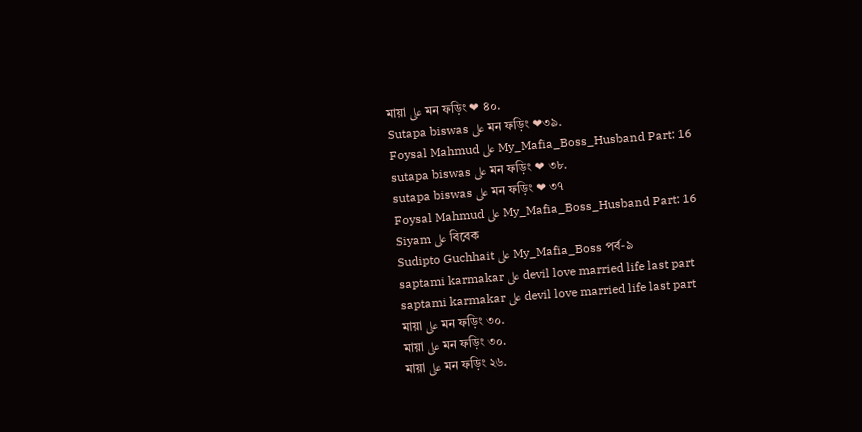মায়া على মন ফড়িং ❤ ৪০.
Sutapa biswas على মন ফড়িং ❤৩৯.
Foysal Mahmud على My_Mafia_Boss_Husband Part: 16
sutapa biswas على মন ফড়িং ❤ ৩৮.
sutapa biswas على মন ফড়িং ❤ ৩৭
Foysal Mahmud على My_Mafia_Boss_Husband Part: 16
Siyam على বিবেক
Sudipto Guchhait على My_Mafia_Boss পর্ব-৯
saptami karmakar على devil love married life last part
saptami karmakar على devil love married life last part
মায়া على মন ফড়িং ৩০.
মায়া على মন ফড়িং ৩০.
মায়া على মন ফড়িং ২৬.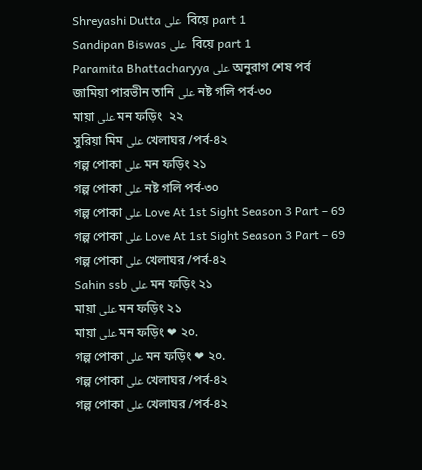Shreyashi Dutta على  বিয়ে part 1
Sandipan Biswas على  বিয়ে part 1
Paramita Bhattacharyya على অনুরাগ শেষ পর্ব
জামিয়া পারভীন তানি على নষ্ট গলি পর্ব-৩০
মায়া على মন ফড়িং  ২২
সুরিয়া মিম على খেলাঘর /পর্ব-৪২
গল্প পোকা على মন ফড়িং ২১
গল্প পোকা على নষ্ট গলি পর্ব-৩০
গল্প পোকা على Love At 1st Sight Season 3 Part – 69
গল্প পোকা على Love At 1st Sight Season 3 Part – 69
গল্প পোকা على খেলাঘর /পর্ব-৪২
Sahin ssb على মন ফড়িং ২১
মায়া على মন ফড়িং ২১
মায়া على মন ফড়িং ❤ ২০.
গল্প পোকা على মন ফড়িং ❤ ২০.
গল্প পোকা على খেলাঘর /পর্ব-৪২
গল্প পোকা على খেলাঘর /পর্ব-৪২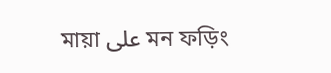মায়া على মন ফড়িং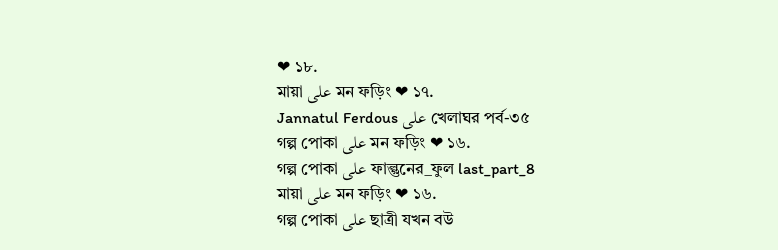❤ ১৮.
মায়া على মন ফড়িং ❤ ১৭.
Jannatul Ferdous على খেলাঘর পর্ব-৩৫
গল্প পোকা على মন ফড়িং ❤ ১৬.
গল্প পোকা على ফাল্গুনের_ফুল last_part_8
মায়া على মন ফড়িং ❤ ১৬.
গল্প পোকা على ছাত্রী যখন বউ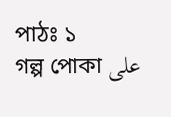পাঠঃ ১
গল্প পোকা على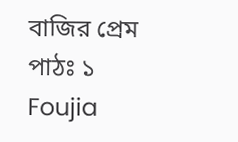বাজির প্রেম পাঠঃ ১
Foujia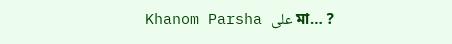Khanom Parsha على মা… ?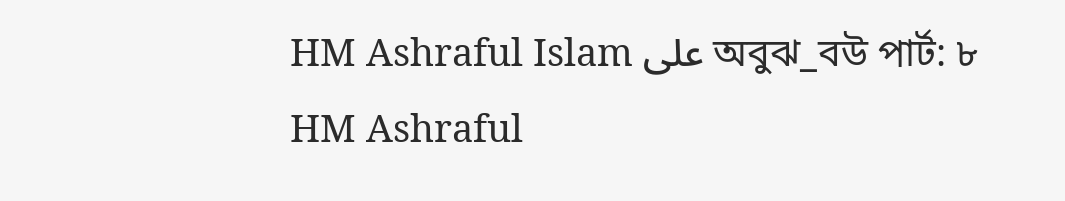HM Ashraful Islam على অবুঝ_বউ পার্ট: ৮
HM Ashraful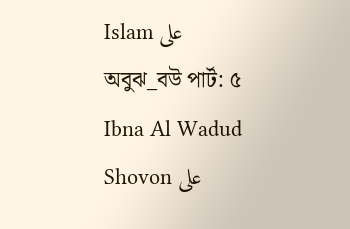Islam على অবুঝ_বউ পার্ট: ৫
Ibna Al Wadud Shovon على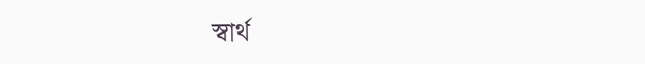স্বার্থ